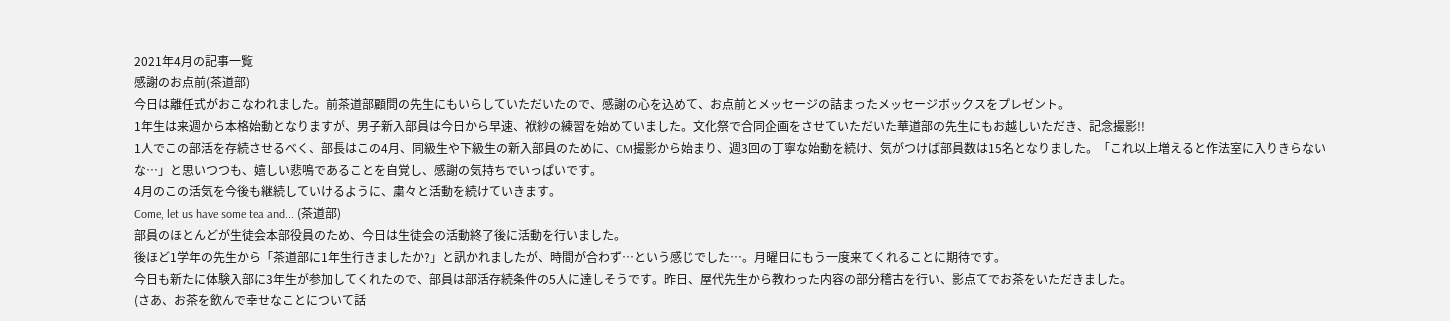2021年4月の記事一覧
感謝のお点前(茶道部)
今日は離任式がおこなわれました。前茶道部顧問の先生にもいらしていただいたので、感謝の心を込めて、お点前とメッセージの詰まったメッセージボックスをプレゼント。
1年生は来週から本格始動となりますが、男子新入部員は今日から早速、袱紗の練習を始めていました。文化祭で合同企画をさせていただいた華道部の先生にもお越しいただき、記念撮影!!
1人でこの部活を存続させるべく、部長はこの4月、同級生や下級生の新入部員のために、CM撮影から始まり、週3回の丁寧な始動を続け、気がつけば部員数は15名となりました。「これ以上増えると作法室に入りきらないな…」と思いつつも、嬉しい悲鳴であることを自覚し、感謝の気持ちでいっぱいです。
4月のこの活気を今後も継続していけるように、粛々と活動を続けていきます。
Come, let us have some tea and... (茶道部)
部員のほとんどが生徒会本部役員のため、今日は生徒会の活動終了後に活動を行いました。
後ほど1学年の先生から「茶道部に1年生行きましたか?」と訊かれましたが、時間が合わず…という感じでした…。月曜日にもう一度来てくれることに期待です。
今日も新たに体験入部に3年生が参加してくれたので、部員は部活存続条件の5人に達しそうです。昨日、屋代先生から教わった内容の部分稽古を行い、影点てでお茶をいただきました。
(さあ、お茶を飲んで幸せなことについて話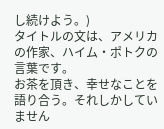し続けよう。)
タイトルの文は、アメリカの作家、ハイム・ポトクの言葉です。
お茶を頂き、幸せなことを語り合う。それしかしていません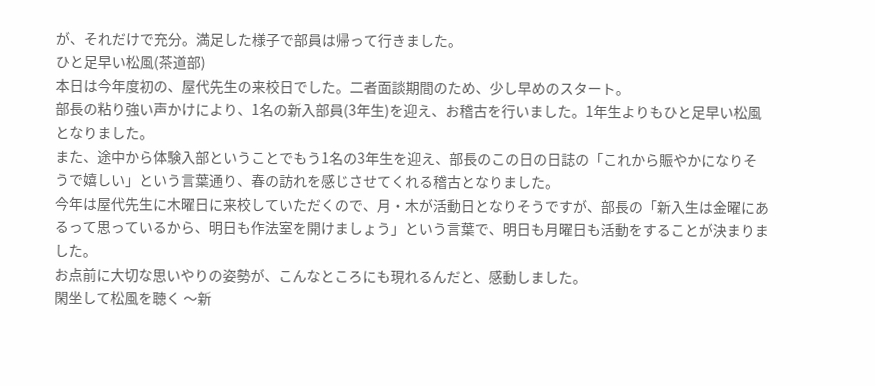が、それだけで充分。満足した様子で部員は帰って行きました。
ひと足早い松風(茶道部)
本日は今年度初の、屋代先生の来校日でした。二者面談期間のため、少し早めのスタート。
部長の粘り強い声かけにより、1名の新入部員(3年生)を迎え、お稽古を行いました。1年生よりもひと足早い松風となりました。
また、途中から体験入部ということでもう1名の3年生を迎え、部長のこの日の日誌の「これから賑やかになりそうで嬉しい」という言葉通り、春の訪れを感じさせてくれる稽古となりました。
今年は屋代先生に木曜日に来校していただくので、月・木が活動日となりそうですが、部長の「新入生は金曜にあるって思っているから、明日も作法室を開けましょう」という言葉で、明日も月曜日も活動をすることが決まりました。
お点前に大切な思いやりの姿勢が、こんなところにも現れるんだと、感動しました。
閑坐して松風を聴く 〜新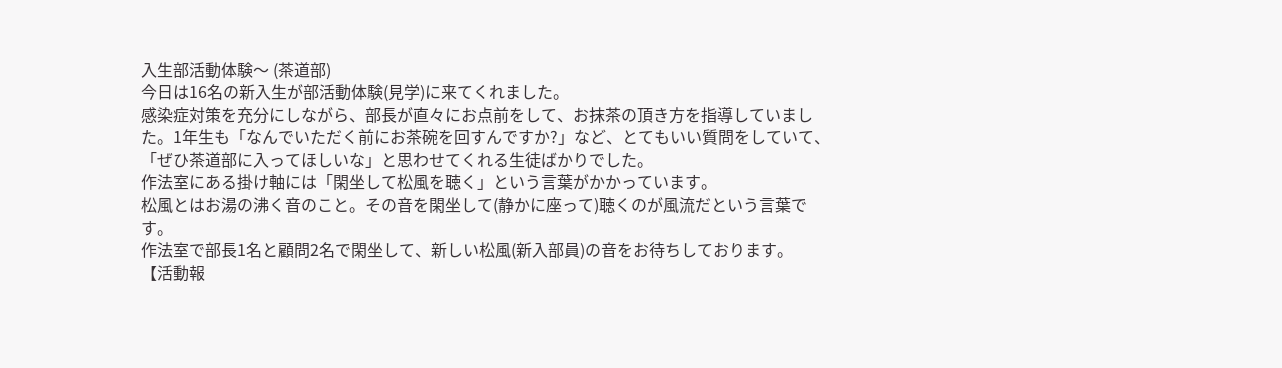入生部活動体験〜 (茶道部)
今日は16名の新入生が部活動体験(見学)に来てくれました。
感染症対策を充分にしながら、部長が直々にお点前をして、お抹茶の頂き方を指導していました。1年生も「なんでいただく前にお茶碗を回すんですか?」など、とてもいい質問をしていて、「ぜひ茶道部に入ってほしいな」と思わせてくれる生徒ばかりでした。
作法室にある掛け軸には「閑坐して松風を聴く」という言葉がかかっています。
松風とはお湯の沸く音のこと。その音を閑坐して(静かに座って)聴くのが風流だという言葉です。
作法室で部長1名と顧問2名で閑坐して、新しい松風(新入部員)の音をお待ちしております。
【活動報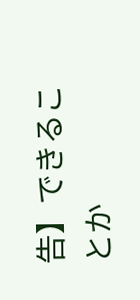告】できることか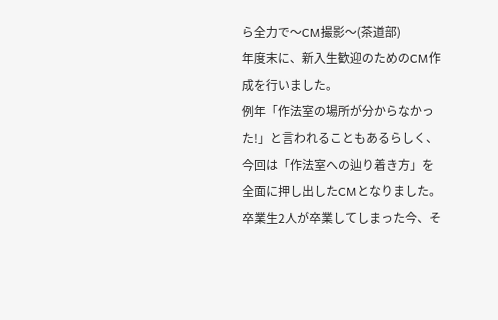ら全力で〜CM撮影〜(茶道部)
年度末に、新入生歓迎のためのCM作成を行いました。
例年「作法室の場所が分からなかった!」と言われることもあるらしく、今回は「作法室への辿り着き方」を全面に押し出したCMとなりました。
卒業生2人が卒業してしまった今、そ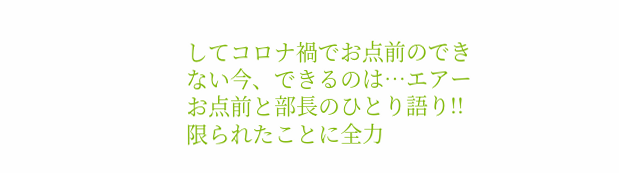してコロナ禍でお点前のできない今、できるのは…エアーお点前と部長のひとり語り!!限られたことに全力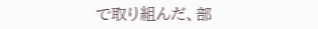で取り組んだ、部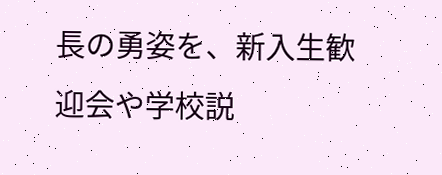長の勇姿を、新入生歓迎会や学校説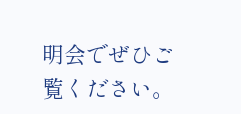明会でぜひご覧ください。